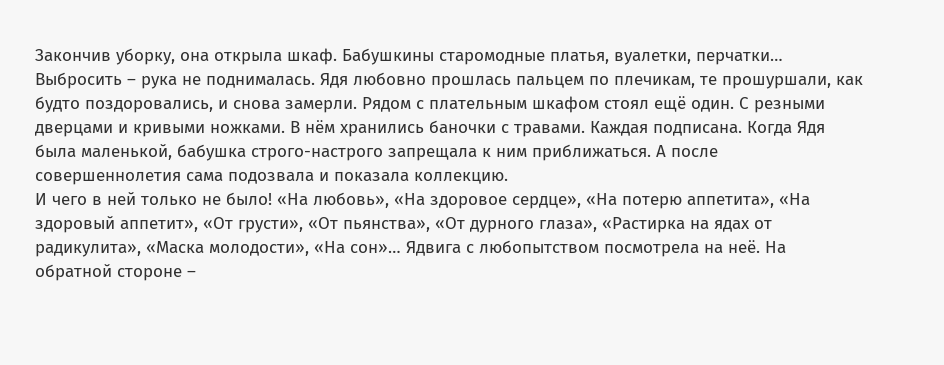Закончив уборку, она открыла шкаф. Бабушкины старомодные платья, вуалетки, перчатки… Выбросить – рука не поднималась. Ядя любовно прошлась пальцем по плечикам, те прошуршали, как будто поздоровались, и снова замерли. Рядом с плательным шкафом стоял ещё один. С резными дверцами и кривыми ножками. В нём хранились баночки с травами. Каждая подписана. Когда Ядя была маленькой, бабушка строго-настрого запрещала к ним приближаться. А после совершеннолетия сама подозвала и показала коллекцию.
И чего в ней только не было! «На любовь», «На здоровое сердце», «На потерю аппетита», «На здоровый аппетит», «От грусти», «От пьянства», «От дурного глаза», «Растирка на ядах от радикулита», «Маска молодости», «На сон»… Ядвига с любопытством посмотрела на неё. На обратной стороне –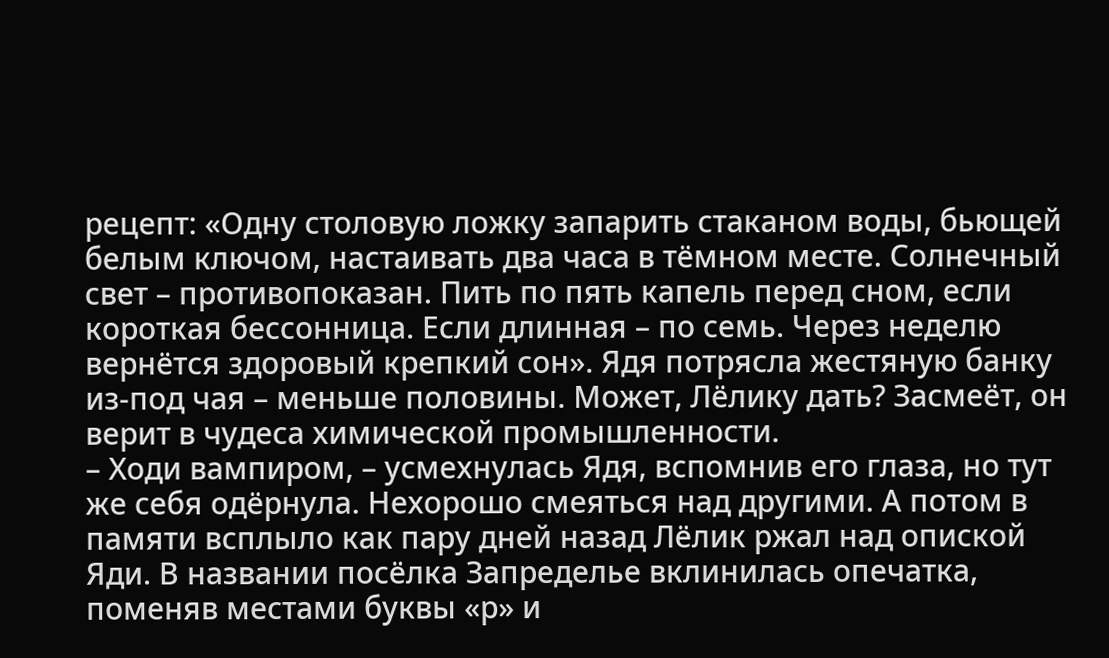рецепт: «Одну столовую ложку запарить стаканом воды, бьющей белым ключом, настаивать два часа в тёмном месте. Солнечный свет – противопоказан. Пить по пять капель перед сном, если короткая бессонница. Если длинная – по семь. Через неделю вернётся здоровый крепкий сон». Ядя потрясла жестяную банку из-под чая – меньше половины. Может, Лёлику дать? Засмеёт, он верит в чудеса химической промышленности.
– Ходи вампиром, – усмехнулась Ядя, вспомнив его глаза, но тут же себя одёрнула. Нехорошо смеяться над другими. А потом в памяти всплыло как пару дней назад Лёлик ржал над опиской Яди. В названии посёлка Запределье вклинилась опечатка, поменяв местами буквы «р» и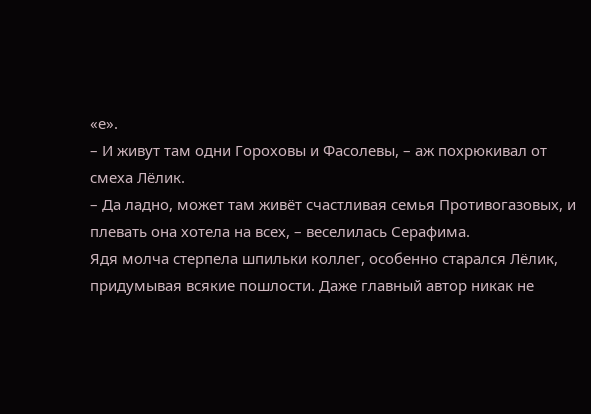«е».
– И живут там одни Гороховы и Фасолевы, – аж похрюкивал от смеха Лёлик.
– Да ладно, может там живёт счастливая семья Противогазовых, и плевать она хотела на всех, – веселилась Серафима.
Ядя молча стерпела шпильки коллег, особенно старался Лёлик, придумывая всякие пошлости. Даже главный автор никак не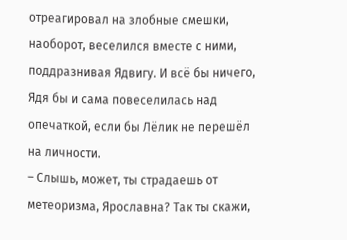отреагировал на злобные смешки, наоборот, веселился вместе с ними, поддразнивая Ядвигу. И всё бы ничего, Ядя бы и сама повеселилась над опечаткой, если бы Лёлик не перешёл на личности.
– Слышь, может, ты страдаешь от метеоризма, Ярославна? Так ты скажи,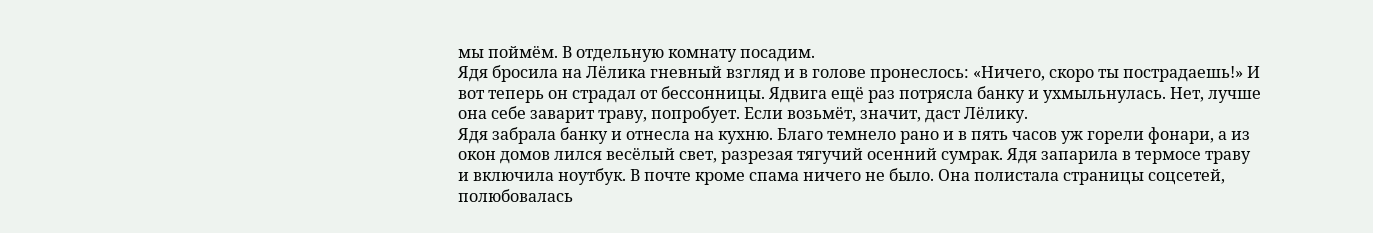мы поймём. В отдельную комнату посадим.
Ядя бросила на Лёлика гневный взгляд и в голове пронеслось: «Ничего, скоро ты пострадаешь!» И вот теперь он страдал от бессонницы. Ядвига ещё раз потрясла банку и ухмыльнулась. Нет, лучше она себе заварит траву, попробует. Если возьмёт, значит, даст Лёлику.
Ядя забрала банку и отнесла на кухню. Благо темнело рано и в пять часов уж горели фонари, а из окон домов лился весёлый свет, разрезая тягучий осенний сумрак. Ядя запарила в термосе траву и включила ноутбук. В почте кроме спама ничего не было. Она полистала страницы соцсетей, полюбовалась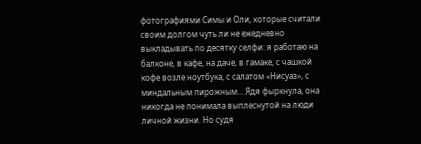фотографиями Симы и Оли, которые считали своим долгом чуть ли не ежедневно выкладывать по десятку селфи: я работаю на балконе, в кафе, на даче, в гамаке, с чашкой кофе возле ноутбука, с салатом «Нисуаз», с миндальным пирожным… Ядя фыркнула, она никогда не понимала выплеснутой на люди личной жизни. Но судя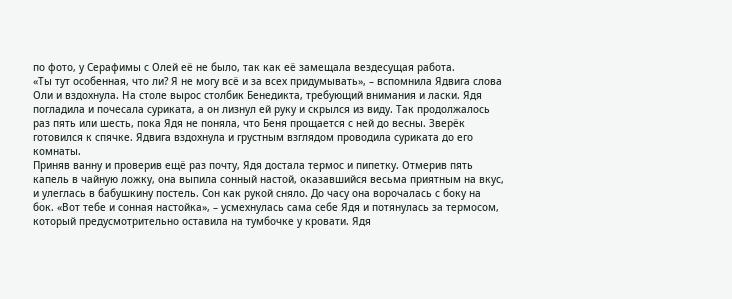по фото, у Серафимы с Олей её не было, так как её замещала вездесущая работа.
«Ты тут особенная, что ли? Я не могу всё и за всех придумывать», – вспомнила Ядвига слова Оли и вздохнула. На столе вырос столбик Бенедикта, требующий внимания и ласки. Ядя погладила и почесала суриката, а он лизнул ей руку и скрылся из виду. Так продолжалось раз пять или шесть, пока Ядя не поняла, что Беня прощается с ней до весны. Зверёк готовился к спячке. Ядвига вздохнула и грустным взглядом проводила суриката до его комнаты.
Приняв ванну и проверив ещё раз почту, Ядя достала термос и пипетку. Отмерив пять капель в чайную ложку, она выпила сонный настой, оказавшийся весьма приятным на вкус, и улеглась в бабушкину постель. Сон как рукой сняло. До часу она ворочалась с боку на бок. «Вот тебе и сонная настойка», – усмехнулась сама себе Ядя и потянулась за термосом, который предусмотрительно оставила на тумбочке у кровати. Ядя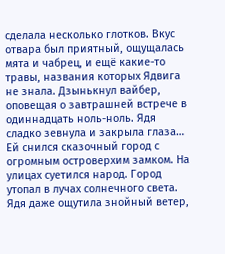сделала несколько глотков. Вкус отвара был приятный, ощущалась мята и чабрец, и ещё какие-то травы, названия которых Ядвига не знала. Дзынькнул вайбер, оповещая о завтрашней встрече в одиннадцать ноль-ноль. Ядя сладко зевнула и закрыла глаза…
Ей снился сказочный город с огромным островерхим замком. На улицах суетился народ. Город утопал в лучах солнечного света. Ядя даже ощутила знойный ветер,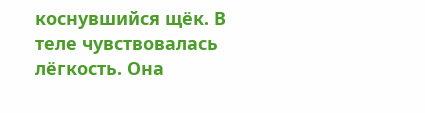коснувшийся щёк. В теле чувствовалась лёгкость. Она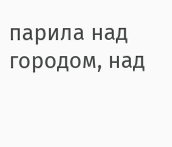парила над городом, над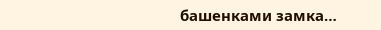башенками замка…